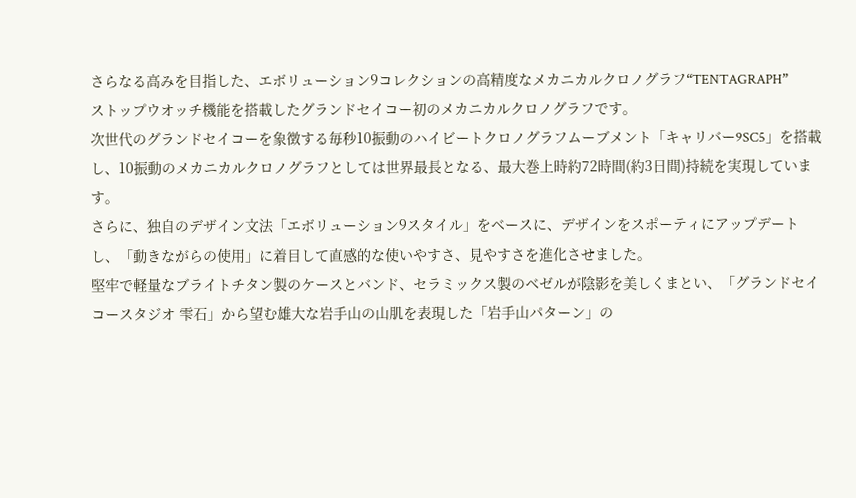さらなる高みを目指した、エボリューション9コレクションの高精度なメカニカルクロノグラフ“TENTAGRAPH”
ストップウオッチ機能を搭載したグランドセイコー初のメカニカルクロノグラフです。
次世代のグランドセイコーを象徴する毎秒10振動のハイビートクロノグラフムーブメント「キャリバー9SC5」を搭載し、10振動のメカニカルクロノグラフとしては世界最長となる、最大巻上時約72時間(約3日間)持続を実現しています。
さらに、独自のデザイン文法「エボリューション9スタイル」をベースに、デザインをスポーティにアップデートし、「動きながらの使用」に着目して直感的な使いやすさ、見やすさを進化させました。
堅牢で軽量なブライトチタン製のケースとバンド、セラミックス製のベゼルが陰影を美しくまとい、「グランドセイコースタジオ 雫石」から望む雄大な岩手山の山肌を表現した「岩手山パターン」の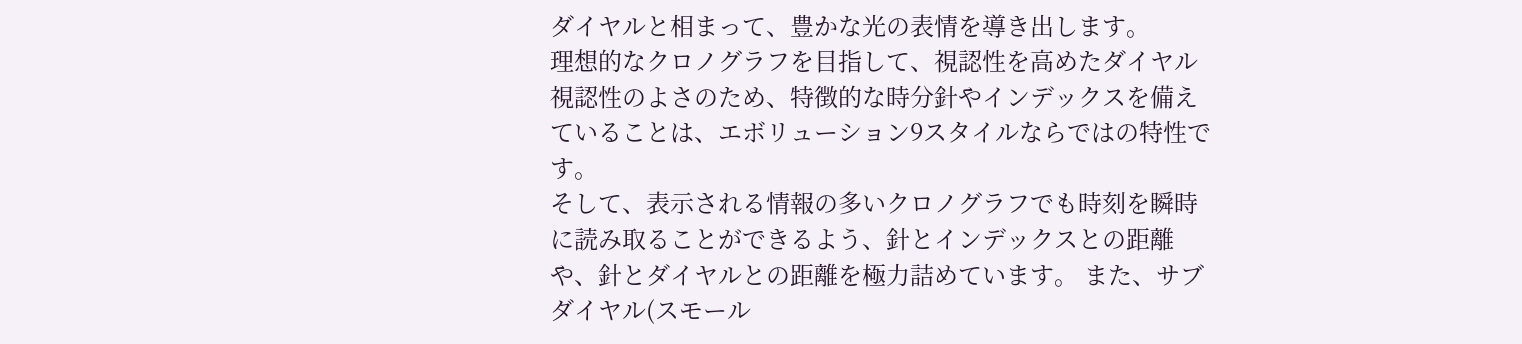ダイヤルと相まって、豊かな光の表情を導き出します。
理想的なクロノグラフを目指して、視認性を高めたダイヤル
視認性のよさのため、特徴的な時分針やインデックスを備えていることは、エボリューション9スタイルならではの特性です。
そして、表示される情報の多いクロノグラフでも時刻を瞬時に読み取ることができるよう、針とインデックスとの距離や、針とダイヤルとの距離を極力詰めています。 また、サブダイヤル(スモール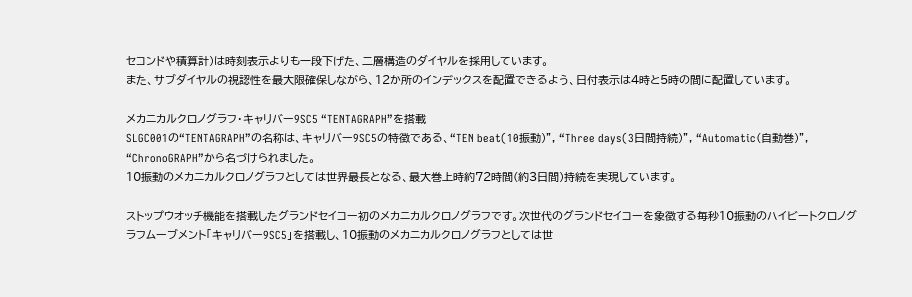セコンドや積算計)は時刻表示よりも一段下げた、二層構造のダイヤルを採用しています。
また、サブダイヤルの視認性を最大限確保しながら、12か所のインデックスを配置できるよう、日付表示は4時と5時の間に配置しています。

メカニカルクロノグラフ・キャリバー9SC5 “TENTAGRAPH”を搭載
SLGC001の“TENTAGRAPH”の名称は、キャリバー9SC5の特徴である、“TEN beat(10振動)”, “Three days(3日間持続)”, “Automatic(自動巻)”, “ChronoGRAPH”から名づけられました。
10振動のメカニカルクロノグラフとしては世界最長となる、最大巻上時約72時間(約3日間)持続を実現しています。

ストップウオッチ機能を搭載したグランドセイコー初のメカニカルクロノグラフです。次世代のグランドセイコーを象徴する毎秒10振動のハイビートクロノグラフムーブメント「キャリバー9SC5」を搭載し、10振動のメカニカルクロノグラフとしては世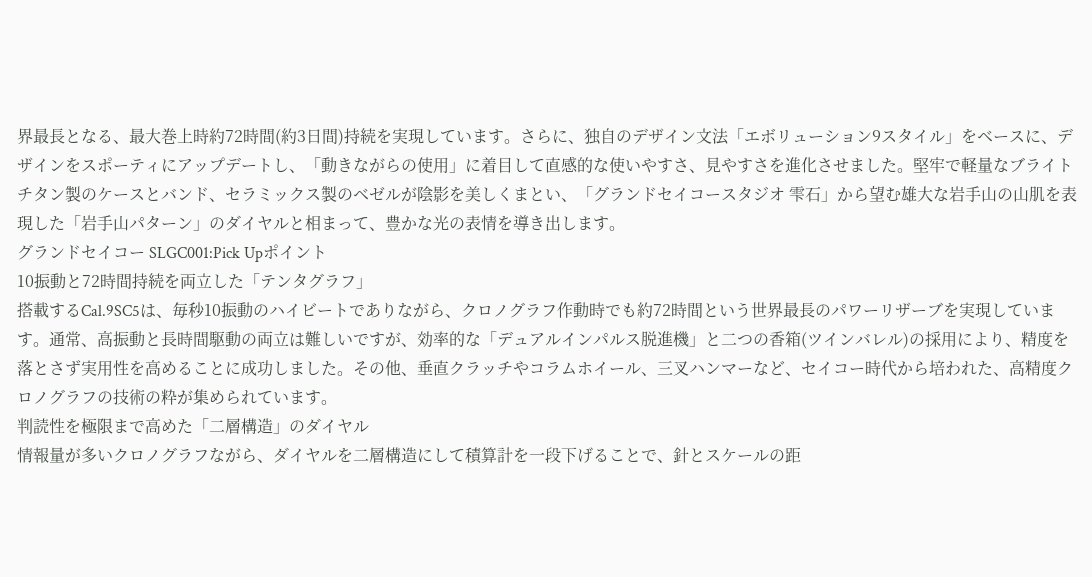界最長となる、最大巻上時約72時間(約3日間)持続を実現しています。さらに、独自のデザイン文法「エボリューション9スタイル」をベースに、デザインをスポーティにアップデートし、「動きながらの使用」に着目して直感的な使いやすさ、見やすさを進化させました。堅牢で軽量なブライトチタン製のケースとバンド、セラミックス製のベゼルが陰影を美しくまとい、「グランドセイコースタジオ 雫石」から望む雄大な岩手山の山肌を表現した「岩手山パターン」のダイヤルと相まって、豊かな光の表情を導き出します。
グランドセイコー SLGC001:Pick Upポイント
10振動と72時間持続を両立した「テンタグラフ」
搭載するCal.9SC5は、毎秒10振動のハイビートでありながら、クロノグラフ作動時でも約72時間という世界最長のパワーリザーブを実現しています。通常、高振動と長時間駆動の両立は難しいですが、効率的な「デュアルインパルス脱進機」と二つの香箱(ツインバレル)の採用により、精度を落とさず実用性を高めることに成功しました。その他、垂直クラッチやコラムホイール、三叉ハンマーなど、セイコー時代から培われた、高精度クロノグラフの技術の粋が集められています。
判読性を極限まで高めた「二層構造」のダイヤル
情報量が多いクロノグラフながら、ダイヤルを二層構造にして積算計を一段下げることで、針とスケールの距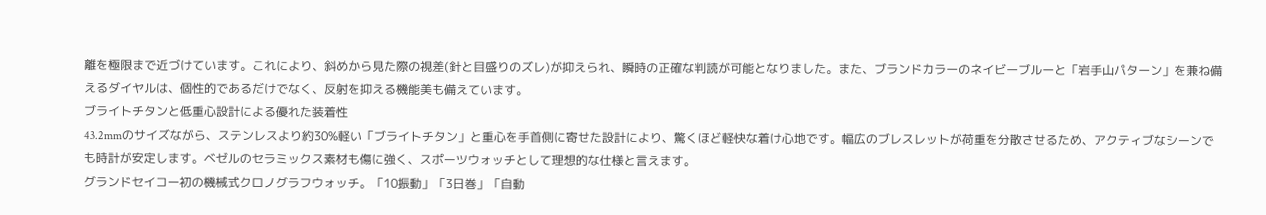離を極限まで近づけています。これにより、斜めから見た際の視差(針と目盛りのズレ)が抑えられ、瞬時の正確な判読が可能となりました。また、ブランドカラーのネイビーブルーと「岩手山パターン」を兼ね備えるダイヤルは、個性的であるだけでなく、反射を抑える機能美も備えています。
ブライトチタンと低重心設計による優れた装着性
43.2mmのサイズながら、ステンレスより約30%軽い「ブライトチタン」と重心を手首側に寄せた設計により、驚くほど軽快な着け心地です。幅広のブレスレットが荷重を分散させるため、アクティブなシーンでも時計が安定します。ベゼルのセラミックス素材も傷に強く、スポーツウォッチとして理想的な仕様と言えます。
グランドセイコー初の機械式クロノグラフウォッチ。「10振動」「3日巻」「自動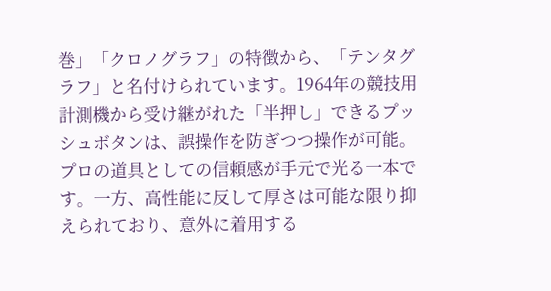巻」「クロノグラフ」の特徴から、「テンタグラフ」と名付けられています。1964年の競技用計測機から受け継がれた「半押し」できるプッシュボタンは、誤操作を防ぎつつ操作が可能。プロの道具としての信頼感が手元で光る一本です。一方、高性能に反して厚さは可能な限り抑えられており、意外に着用する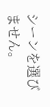シーンを選びません。